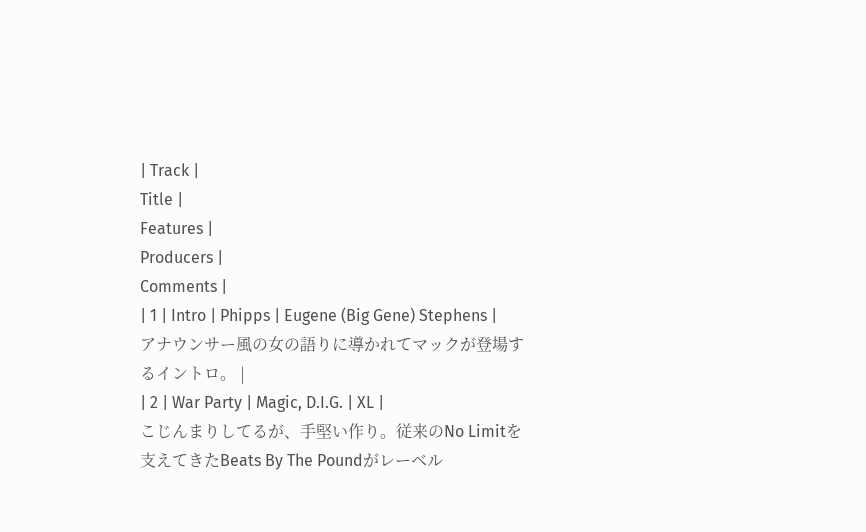| Track |
Title |
Features |
Producers |
Comments |
| 1 | Intro | Phipps | Eugene (Big Gene) Stephens |
アナウンサー風の女の語りに導かれてマックが登場するイントロ。 |
| 2 | War Party | Magic, D.I.G. | XL |
こじんまりしてるが、手堅い作り。従来のNo Limitを支えてきたBeats By The Poundがレーベル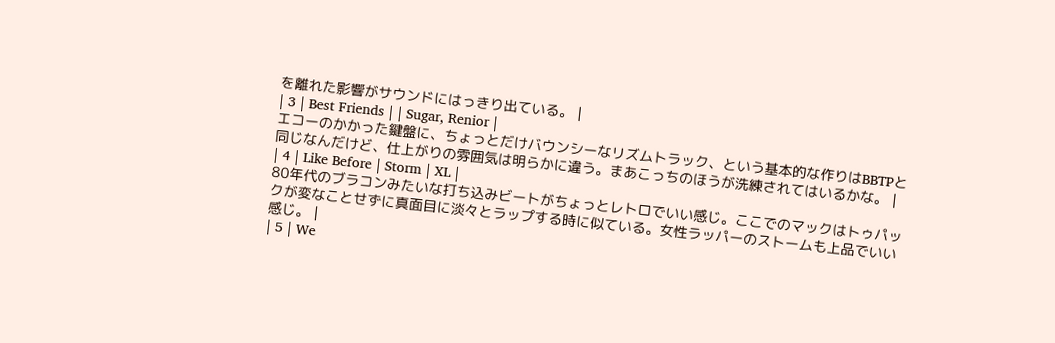を離れた影響がサウンドにはっきり出ている。 |
| 3 | Best Friends | | Sugar, Renior |
エコーのかかった鍵盤に、ちょっとだけバウンシーなリズムトラック、という基本的な作りはBBTPと同じなんだけど、仕上がりの雰囲気は明らかに違う。まあこっちのほうが洗練されてはいるかな。 |
| 4 | Like Before | Storm | XL |
80年代のブラコンみたいな打ち込みビートがちょっとレトロでいい感じ。ここでのマックはトゥパックが変なことせずに真面目に淡々とラップする時に似ている。女性ラッパーのストームも上品でいい感じ。 |
| 5 | We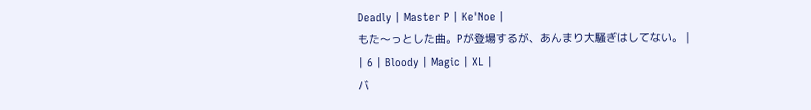Deadly | Master P | Ke'Noe |
もた〜っとした曲。Pが登場するが、あんまり大騒ぎはしてない。 |
| 6 | Bloody | Magic | XL |
バ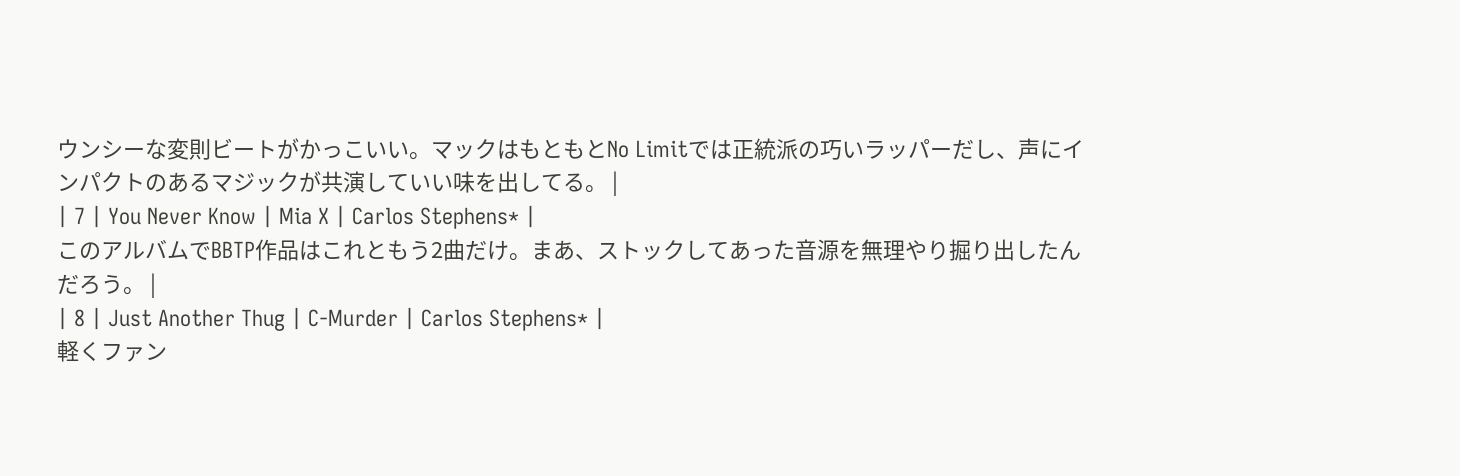ウンシーな変則ビートがかっこいい。マックはもともとNo Limitでは正統派の巧いラッパーだし、声にインパクトのあるマジックが共演していい味を出してる。 |
| 7 | You Never Know | Mia X | Carlos Stephens* |
このアルバムでBBTP作品はこれともう2曲だけ。まあ、ストックしてあった音源を無理やり掘り出したんだろう。 |
| 8 | Just Another Thug | C-Murder | Carlos Stephens* |
軽くファン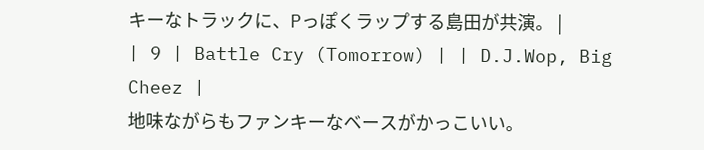キーなトラックに、Pっぽくラップする島田が共演。 |
| 9 | Battle Cry (Tomorrow) | | D.J.Wop, Big Cheez |
地味ながらもファンキーなベースがかっこいい。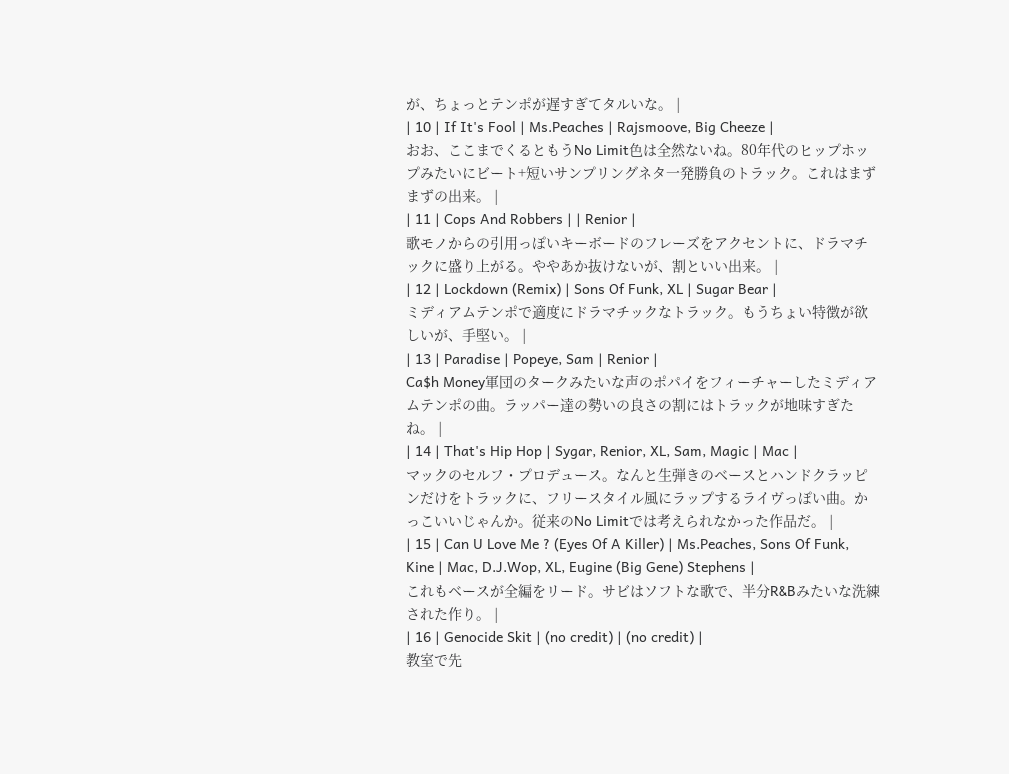が、ちょっとテンポが遅すぎてタルいな。 |
| 10 | If It's Fool | Ms.Peaches | Rajsmoove, Big Cheeze |
おお、ここまでくるともうNo Limit色は全然ないね。80年代のヒップホップみたいにビート+短いサンプリングネタ一発勝負のトラック。これはまずまずの出来。 |
| 11 | Cops And Robbers | | Renior |
歌モノからの引用っぽいキーボードのフレーズをアクセントに、ドラマチックに盛り上がる。ややあか抜けないが、割といい出来。 |
| 12 | Lockdown (Remix) | Sons Of Funk, XL | Sugar Bear |
ミディアムテンポで適度にドラマチックなトラック。もうちょい特徴が欲しいが、手堅い。 |
| 13 | Paradise | Popeye, Sam | Renior |
Ca$h Money軍団のタークみたいな声のポパイをフィーチャーしたミディアムテンポの曲。ラッパー達の勢いの良さの割にはトラックが地味すぎたね。 |
| 14 | That's Hip Hop | Sygar, Renior, XL, Sam, Magic | Mac |
マックのセルフ・プロデュース。なんと生弾きのベースとハンドクラッピンだけをトラックに、フリースタイル風にラップするライヴっぽい曲。かっこいいじゃんか。従来のNo Limitでは考えられなかった作品だ。 |
| 15 | Can U Love Me ? (Eyes Of A Killer) | Ms.Peaches, Sons Of Funk, Kine | Mac, D.J.Wop, XL, Eugine (Big Gene) Stephens |
これもベースが全編をリード。サビはソフトな歌で、半分R&Bみたいな洗練された作り。 |
| 16 | Genocide Skit | (no credit) | (no credit) |
教室で先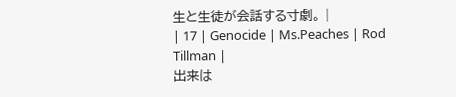生と生徒が会話する寸劇。 |
| 17 | Genocide | Ms.Peaches | Rod Tillman |
出来は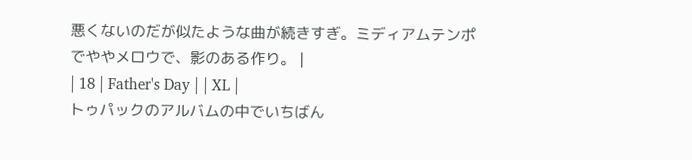悪くないのだが似たような曲が続きすぎ。ミディアムテンポでややメロウで、影のある作り。 |
| 18 | Father's Day | | XL |
トゥパックのアルバムの中でいちばん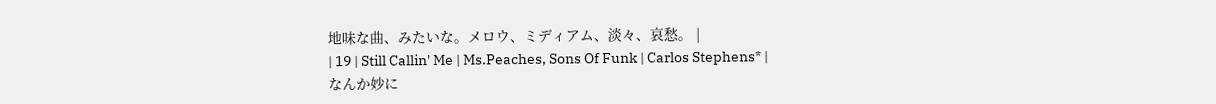地味な曲、みたいな。メロウ、ミディアム、淡々、哀愁。 |
| 19 | Still Callin' Me | Ms.Peaches, Sons Of Funk | Carlos Stephens* |
なんか妙に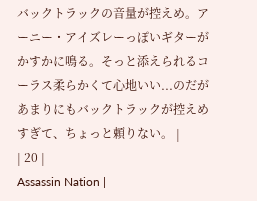バックトラックの音量が控えめ。アーニー・アイズレーっぽいギターがかすかに鳴る。そっと添えられるコーラス柔らかくて心地いい...のだがあまりにもバックトラックが控えめすぎて、ちょっと頼りない。 |
| 20 |
Assassin Nation |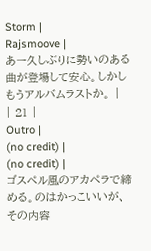Storm |
Rajsmoove |
あー久しぶりに勢いのある曲が登場して安心。しかしもうアルバムラストか。 |
| 21 |
Outro |
(no credit) |
(no credit) |
ゴスペル風のアカペラで締める。のはかっこいいが、その内容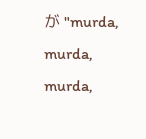が "murda, murda, murda,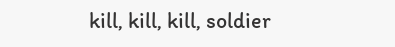kill, kill, kill, soldier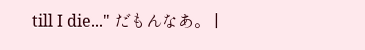till I die..." だもんなあ。 |